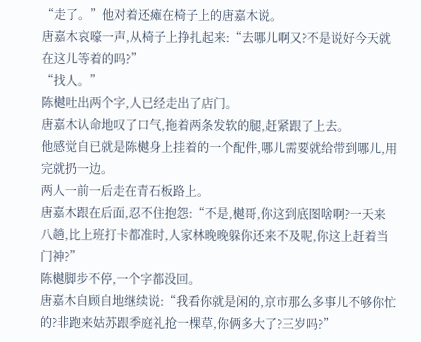“走了。”他对着还瘫在椅子上的唐嘉木说。
唐嘉木哀嚎一声,从椅子上挣扎起来:“去哪儿啊又?不是说好今天就在这儿等着的吗?”
“找人。”
陈樾吐出两个字,人已经走出了店门。
唐嘉木认命地叹了口气,拖着两条发软的腿,赶紧跟了上去。
他感觉自已就是陈樾身上挂着的一个配件,哪儿需要就给带到哪儿,用完就扔一边。
两人一前一后走在青石板路上。
唐嘉木跟在后面,忍不住抱怨:“不是,樾哥,你这到底图啥啊?一天来八趟,比上班打卡都准时,人家林晚晚躲你还来不及呢,你这上赶着当门神?”
陈樾脚步不停,一个字都没回。
唐嘉木自顾自地继续说:“我看你就是闲的,京市那么多事儿不够你忙的?非跑来姑苏跟季庭礼抢一棵草,你俩多大了?三岁吗?”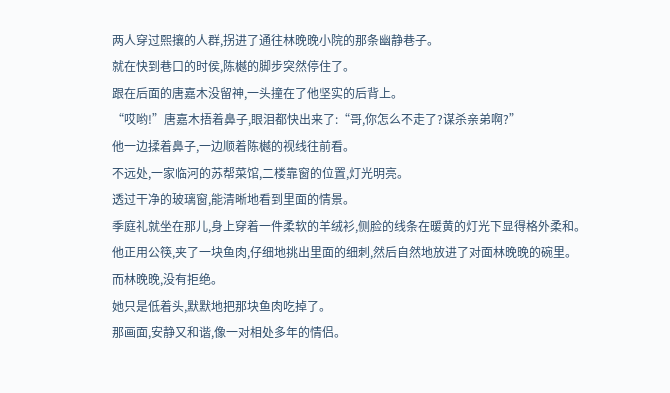两人穿过熙攘的人群,拐进了通往林晚晚小院的那条幽静巷子。
就在快到巷口的时侯,陈樾的脚步突然停住了。
跟在后面的唐嘉木没留神,一头撞在了他坚实的后背上。
“哎哟!”唐嘉木捂着鼻子,眼泪都快出来了:“哥,你怎么不走了?谋杀亲弟啊?”
他一边揉着鼻子,一边顺着陈樾的视线往前看。
不远处,一家临河的苏帮菜馆,二楼靠窗的位置,灯光明亮。
透过干净的玻璃窗,能清晰地看到里面的情景。
季庭礼就坐在那儿,身上穿着一件柔软的羊绒衫,侧脸的线条在暖黄的灯光下显得格外柔和。
他正用公筷,夹了一块鱼肉,仔细地挑出里面的细刺,然后自然地放进了对面林晚晚的碗里。
而林晚晚,没有拒绝。
她只是低着头,默默地把那块鱼肉吃掉了。
那画面,安静又和谐,像一对相处多年的情侣。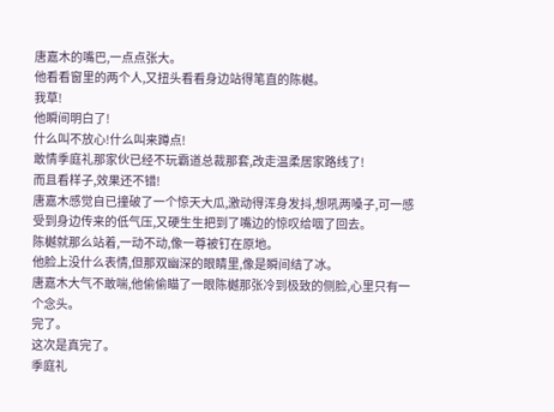唐嘉木的嘴巴,一点点张大。
他看看窗里的两个人,又扭头看看身边站得笔直的陈樾。
我草!
他瞬间明白了!
什么叫不放心!什么叫来蹲点!
敢情季庭礼那家伙已经不玩霸道总裁那套,改走温柔居家路线了!
而且看样子,效果还不错!
唐嘉木感觉自已撞破了一个惊天大瓜,激动得浑身发抖,想吼两嗓子,可一感受到身边传来的低气压,又硬生生把到了嘴边的惊叹给咽了回去。
陈樾就那么站着,一动不动,像一尊被钉在原地。
他脸上没什么表情,但那双幽深的眼睛里,像是瞬间结了冰。
唐嘉木大气不敢喘,他偷偷瞄了一眼陈樾那张冷到极致的侧脸,心里只有一个念头。
完了。
这次是真完了。
季庭礼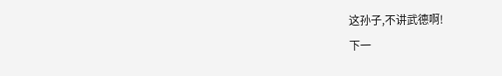这孙子,不讲武德啊!
下一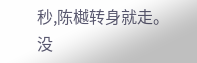秒,陈樾转身就走。
没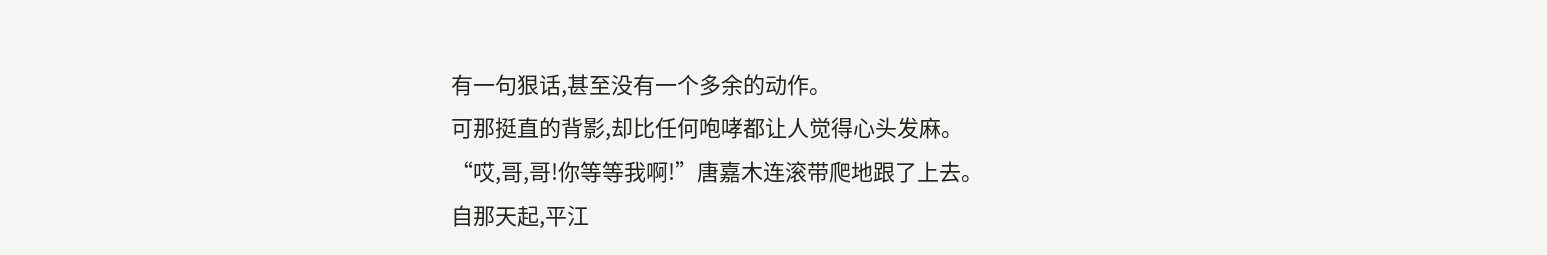有一句狠话,甚至没有一个多余的动作。
可那挺直的背影,却比任何咆哮都让人觉得心头发麻。
“哎,哥,哥!你等等我啊!”唐嘉木连滚带爬地跟了上去。
自那天起,平江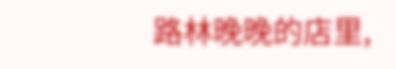路林晚晚的店里,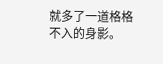就多了一道格格不入的身影。